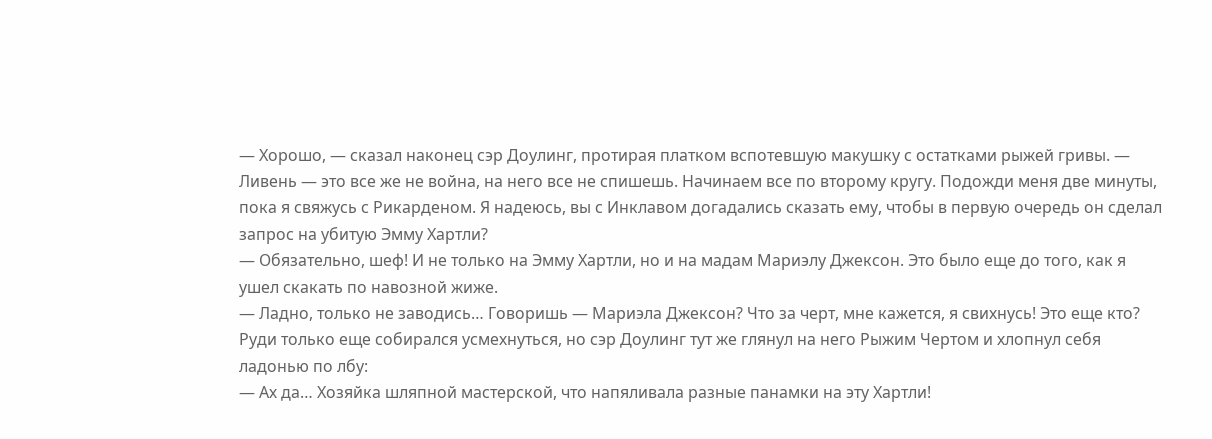— Хорошо, — сказал наконец сэр Доулинг, протирая платком вспотевшую макушку с остатками рыжей гривы. — Ливень — это все же не война, на него все не спишешь. Начинаем все по второму кругу. Подожди меня две минуты, пока я свяжусь с Рикарденом. Я надеюсь, вы с Инклавом догадались сказать ему, чтобы в первую очередь он сделал запрос на убитую Эмму Хартли?
— Обязательно, шеф! И не только на Эмму Хартли, но и на мадам Мариэлу Джексон. Это было еще до того, как я ушел скакать по навозной жиже.
— Ладно, только не заводись… Говоришь — Мариэла Джексон? Что за черт, мне кажется, я свихнусь! Это еще кто?
Руди только еще собирался усмехнуться, но сэр Доулинг тут же глянул на него Рыжим Чертом и хлопнул себя ладонью по лбу:
— Ах да… Хозяйка шляпной мастерской, что напяливала разные панамки на эту Хартли!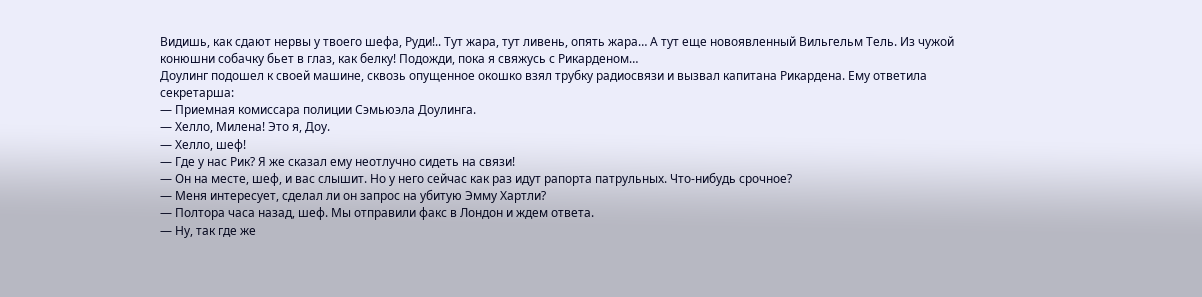Видишь, как сдают нервы у твоего шефа, Руди!.. Тут жара, тут ливень, опять жара… А тут еще новоявленный Вильгельм Тель. Из чужой конюшни собачку бьет в глаз, как белку! Подожди, пока я свяжусь с Рикарденом…
Доулинг подошел к своей машине, сквозь опущенное окошко взял трубку радиосвязи и вызвал капитана Рикардена. Ему ответила секретарша:
— Приемная комиссара полиции Сэмьюэла Доулинга.
— Хелло, Милена! Это я, Доу.
— Хелло, шеф!
— Где у нас Рик? Я же сказал ему неотлучно сидеть на связи!
— Он на месте, шеф, и вас слышит. Но у него сейчас как раз идут рапорта патрульных. Что-нибудь срочное?
— Меня интересует, сделал ли он запрос на убитую Эмму Хартли?
— Полтора часа назад, шеф. Мы отправили факс в Лондон и ждем ответа.
— Ну, так где же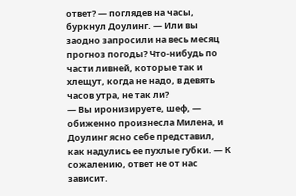ответ? — поглядев на часы, буркнул Доулинг. — Или вы заодно запросили на весь месяц прогноз погоды? Что-нибудь по части ливней, которые так и хлещут, когда не надо, в девять часов утра, не так ли?
— Вы иронизируете, шеф, — обиженно произнесла Милена, и Доулинг ясно себе представил, как надулись ее пухлые губки. — К сожалению, ответ не от нас зависит.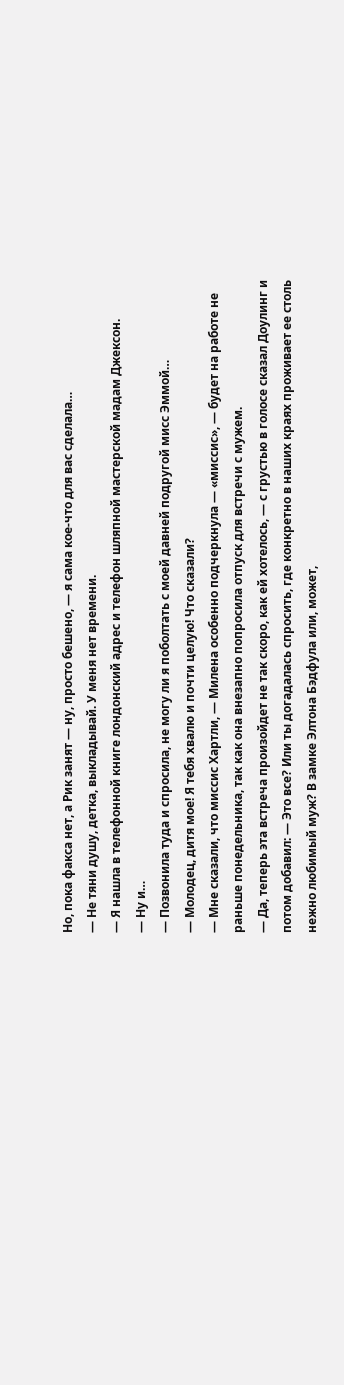Но, пока факса нет, а Рик занят — ну, просто бешено, — я сама кое-что для вас сделала…
— Не тяни душу, детка, выкладывай. У меня нет времени.
— Я нашла в телефонной книге лондонский адрес и телефон шляпной мастерской мадам Джексон.
— Ну и…
— Позвонила туда и спросила, не могу ли я поболтать с моей давней подругой мисс Эммой…
— Молодец, дитя мое! Я тебя хвалю и почти целую! Что сказали?
— Мне сказали, что миссис Хартли, — Милена особенно подчеркнула — «миссис», — будет на работе не раньше понедельника, так как она внезапно попросила отпуск для встречи с мужем.
— Да, теперь эта встреча произойдет не так скоро, как ей хотелось, — с грустью в голосе сказал Доулинг и потом добавил: — Это все? Или ты догадалась спросить, где конкретно в наших краях проживает ее столь нежно любимый муж? В замке Элтона Бэдфула или, может,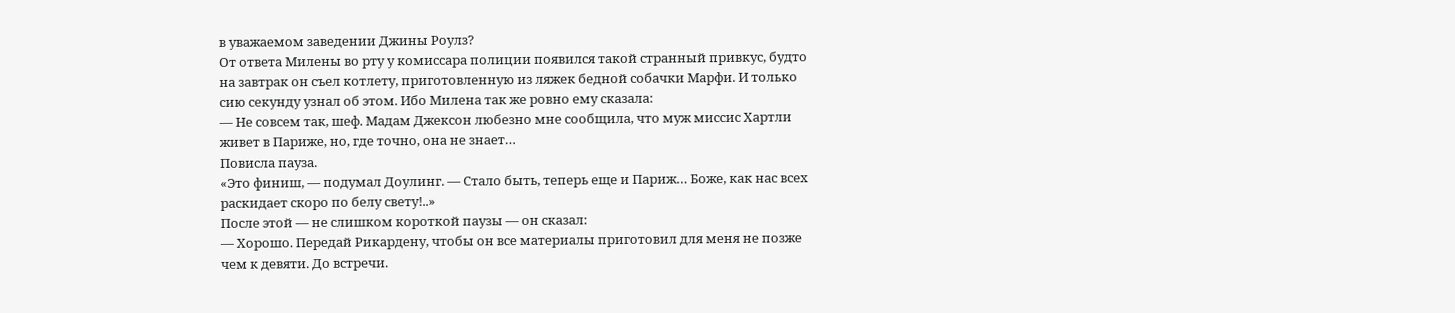в уважаемом заведении Джины Роулз?
От ответа Милены во рту у комиссара полиции появился такой странный привкус, будто на завтрак он съел котлету, приготовленную из ляжек бедной собачки Марфи. И только сию секунду узнал об этом. Ибо Милена так же ровно ему сказала:
— Не совсем так, шеф. Мадам Джексон любезно мне сообщила, что муж миссис Хартли живет в Париже, но, где точно, она не знает…
Повисла пауза.
«Это финиш, — подумал Доулинг. — Стало быть, теперь еще и Париж… Боже, как нас всех раскидает скоро по белу свету!..»
После этой — не слишком короткой паузы — он сказал:
— Хорошо. Передай Рикардену, чтобы он все материалы приготовил для меня не позже чем к девяти. До встречи.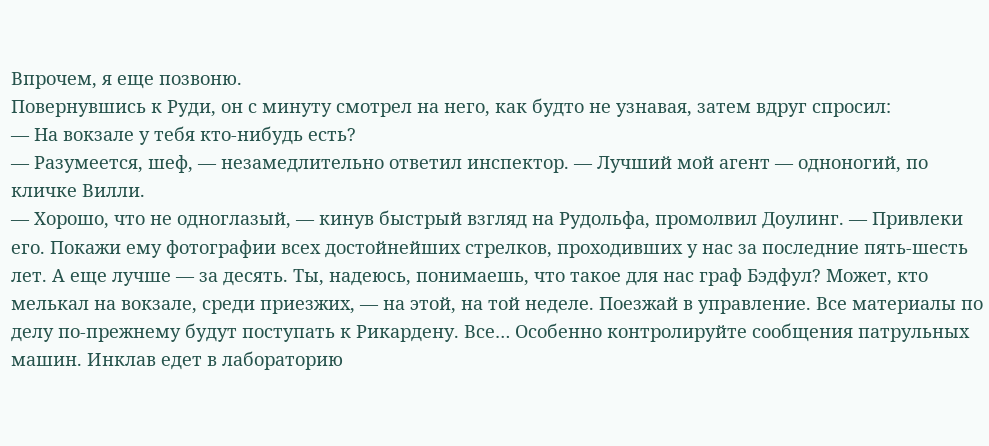Впрочем, я еще позвоню.
Повернувшись к Руди, он с минуту смотрел на него, как будто не узнавая, затем вдруг спросил:
— На вокзале у тебя кто-нибудь есть?
— Разумеется, шеф, — незамедлительно ответил инспектор. — Лучший мой агент — одноногий, по кличке Вилли.
— Хорошо, что не одноглазый, — кинув быстрый взгляд на Рудольфа, промолвил Доулинг. — Привлеки его. Покажи ему фотографии всех достойнейших стрелков, проходивших у нас за последние пять-шесть лет. А еще лучше — за десять. Ты, надеюсь, понимаешь, что такое для нас граф Бэдфул? Может, кто мелькал на вокзале, среди приезжих, — на этой, на той неделе. Поезжай в управление. Все материалы по делу по-прежнему будут поступать к Рикардену. Все… Особенно контролируйте сообщения патрульных машин. Инклав едет в лабораторию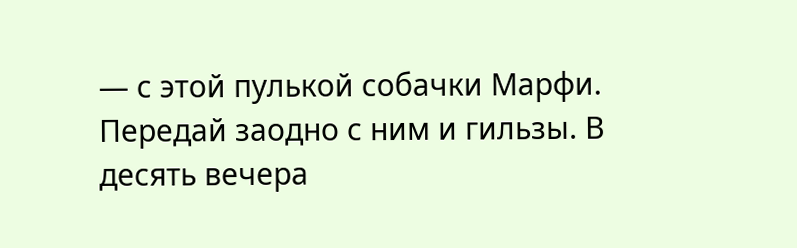— с этой пулькой собачки Марфи. Передай заодно с ним и гильзы. В десять вечера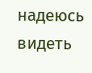надеюсь видеть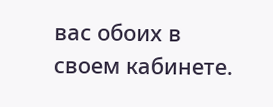вас обоих в своем кабинете.